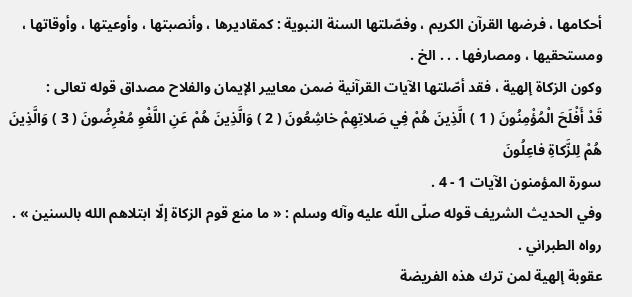أحكامها ، فرضها القرآن الكريم ، وفصّلتها السنة النبوية : كمقاديرها ، وأنصبتها ، وأوعيتها ، وأوقاتها ، ومستحقيها ، ومصارفها . . . الخ .
وكون الزكاة إلهية ، فقد أصّلتها الآيات القرآنية ضمن معايير الإيمان والفلاح مصداق قوله تعالى :
قَدْ أَفْلَحَ الْمُؤْمِنُونَ ( 1 ) الَّذِينَ هُمْ فِي صَلاتِهِمْ خاشِعُونَ ( 2 ) وَالَّذِينَ هُمْ عَنِ اللَّغْوِ مُعْرِضُونَ ( 3 ) وَالَّذِينَ هُمْ لِلزَّكاةِ فاعِلُونَ
سورة المؤمنون الآيات 1 - 4 .
وفي الحديث الشريف قوله صلّى اللّه عليه وآله وسلم : « ما منع قوم الزكاة إلّا ابتلاهم الله بالسنين » . رواه الطبراني .
عقوبة إلهية لمن ترك هذه الفريضة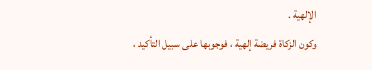الإلهية .
وكون الزكاة فريضة إلهية ، فوجوبها على سبيل التأكيد ،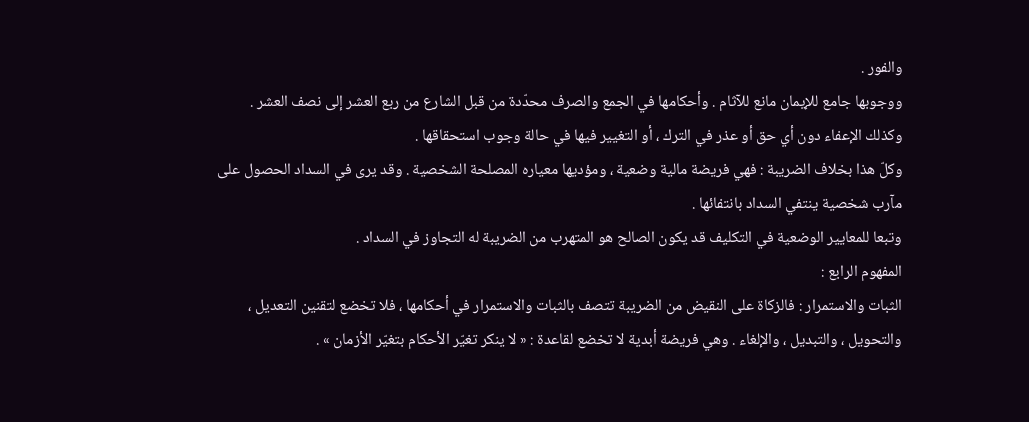والفور .
ووجوبها جامع للإيمان مانع للآثام . وأحكامها في الجمع والصرف محدّدة من قبل الشارع من ربع العشر إلى نصف العشر . وكذلك الإعفاء دون أي حق أو عذر في الترك ، أو التغيير فيها في حالة وجوب استحقاقها .
وكلّ هذا بخلاف الضريبة : فهي فريضة مالية وضعية ، ومؤديها معياره المصلحة الشخصية . وقد يرى في السداد الحصول على مآرب شخصية ينتفي السداد بانتفائها .
وتبعا للمعايير الوضعية في التكليف قد يكون الصالح هو المتهرب من الضريبة له التجاوز في السداد .
المفهوم الرابع :
الثبات والاستمرار : فالزكاة على النقيض من الضريبة تتصف بالثبات والاستمرار في أحكامها ، فلا تخضع لتقنين التعديل ، والتحويل ، والتبديل ، والإلغاء . وهي فريضة أبدية لا تخضع لقاعدة : « لا ينكر تغيّر الأحكام بتغيّر الأزمان » .